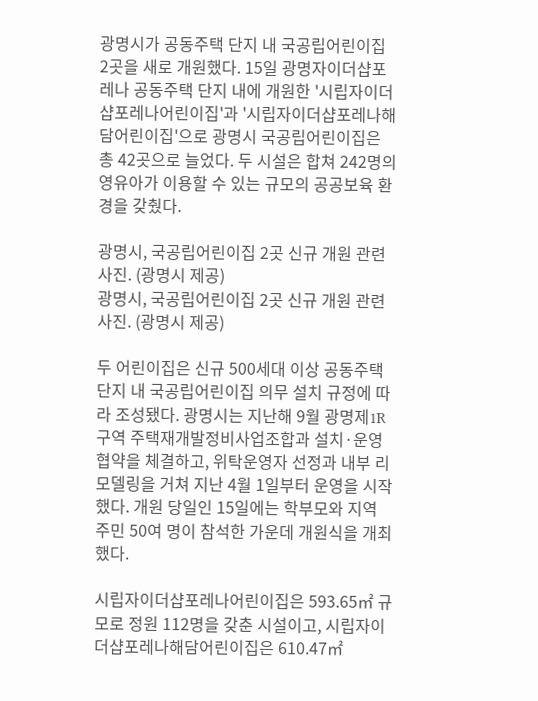광명시가 공동주택 단지 내 국공립어린이집 2곳을 새로 개원했다. 15일 광명자이더샵포레나 공동주택 단지 내에 개원한 '시립자이더샵포레나어린이집'과 '시립자이더샵포레나해담어린이집'으로 광명시 국공립어린이집은 총 42곳으로 늘었다. 두 시설은 합쳐 242명의 영유아가 이용할 수 있는 규모의 공공보육 환경을 갖췄다.

광명시, 국공립어린이집 2곳 신규 개원 관련 사진. (광명시 제공)
광명시, 국공립어린이집 2곳 신규 개원 관련 사진. (광명시 제공)

두 어린이집은 신규 500세대 이상 공동주택 단지 내 국공립어린이집 의무 설치 규정에 따라 조성됐다. 광명시는 지난해 9월 광명제1R구역 주택재개발정비사업조합과 설치·운영 협약을 체결하고, 위탁운영자 선정과 내부 리모델링을 거쳐 지난 4월 1일부터 운영을 시작했다. 개원 당일인 15일에는 학부모와 지역 주민 50여 명이 참석한 가운데 개원식을 개최했다.

시립자이더샵포레나어린이집은 593.65㎡ 규모로 정원 112명을 갖춘 시설이고, 시립자이더샵포레나해담어린이집은 610.47㎡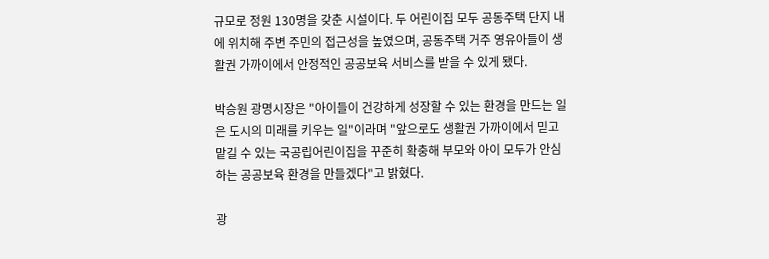규모로 정원 130명을 갖춘 시설이다. 두 어린이집 모두 공동주택 단지 내에 위치해 주변 주민의 접근성을 높였으며, 공동주택 거주 영유아들이 생활권 가까이에서 안정적인 공공보육 서비스를 받을 수 있게 됐다.

박승원 광명시장은 "아이들이 건강하게 성장할 수 있는 환경을 만드는 일은 도시의 미래를 키우는 일"이라며 "앞으로도 생활권 가까이에서 믿고 맡길 수 있는 국공립어린이집을 꾸준히 확충해 부모와 아이 모두가 안심하는 공공보육 환경을 만들겠다"고 밝혔다.

광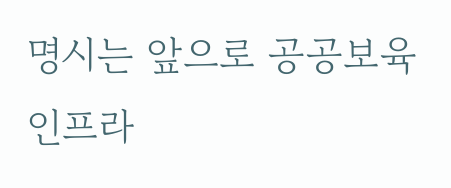명시는 앞으로 공공보육 인프라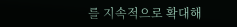를 지속적으로 확대해